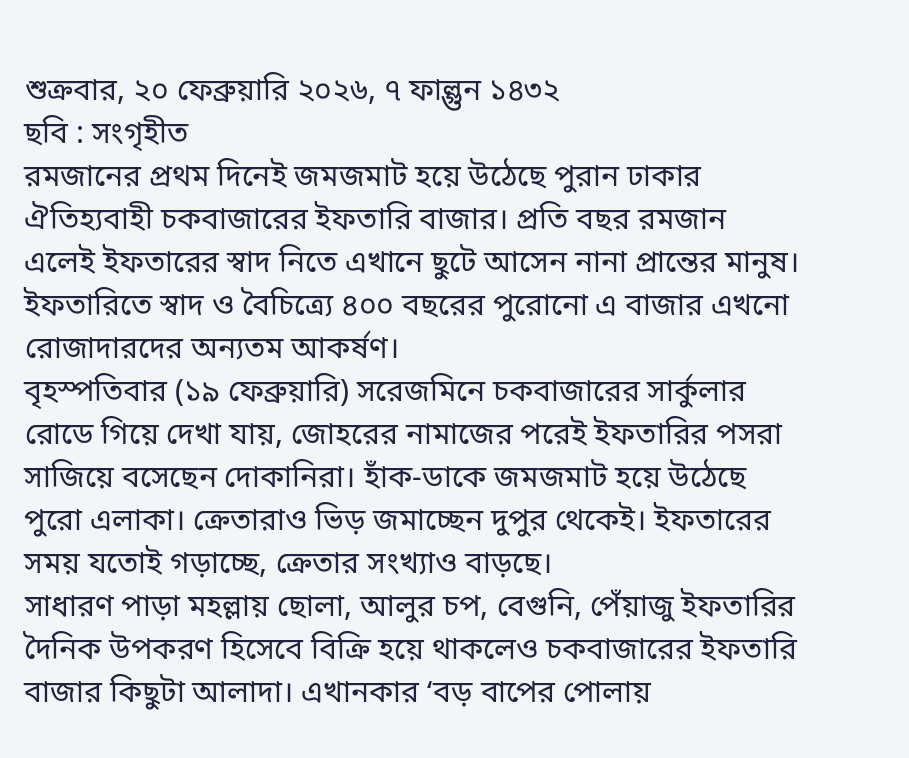শুক্রবার, ২০ ফেব্রুয়ারি ২০২৬, ৭ ফাল্গুন ১৪৩২
ছবি : সংগৃহীত
রমজানের প্রথম দিনেই জমজমাট হয়ে উঠেছে পুরান ঢাকার ঐতিহ্যবাহী চকবাজারের ইফতারি বাজার। প্রতি বছর রমজান এলেই ইফতারের স্বাদ নিতে এখানে ছুটে আসেন নানা প্রান্তের মানুষ। ইফতারিতে স্বাদ ও বৈচিত্র্যে ৪০০ বছরের পুরোনো এ বাজার এখনো রোজাদারদের অন্যতম আকর্ষণ।
বৃহস্পতিবার (১৯ ফেব্রুয়ারি) সরেজমিনে চকবাজারের সার্কুলার রোডে গিয়ে দেখা যায়, জোহরের নামাজের পরেই ইফতারির পসরা সাজিয়ে বসেছেন দোকানিরা। হাঁক-ডাকে জমজমাট হয়ে উঠেছে পুরো এলাকা। ক্রেতারাও ভিড় জমাচ্ছেন দুপুর থেকেই। ইফতারের সময় যতোই গড়াচ্ছে, ক্রেতার সংখ্যাও বাড়ছে।
সাধারণ পাড়া মহল্লায় ছোলা, আলুর চপ, বেগুনি, পেঁয়াজু ইফতারির দৈনিক উপকরণ হিসেবে বিক্রি হয়ে থাকলেও চকবাজারের ইফতারি বাজার কিছুটা আলাদা। এখানকার ‘বড় বাপের পোলায়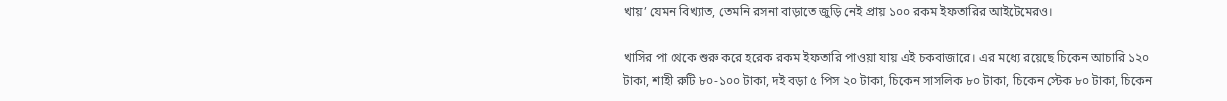খায়’ যেমন বিখ্যাত, তেমনি রসনা বাড়াতে জুড়ি নেই প্রায় ১০০ রকম ইফতারির আইটেমেরও।

খাসির পা থেকে শুরু করে হরেক রকম ইফতারি পাওয়া যায় এই চকবাজারে। এর মধ্যে রয়েছে চিকেন আচারি ১২০ টাকা, শাহী রুটি ৮০-১০০ টাকা, দই বড়া ৫ পিস ২০ টাকা, চিকেন সাসলিক ৮০ টাকা, চিকেন স্টেক ৮০ টাকা, চিকেন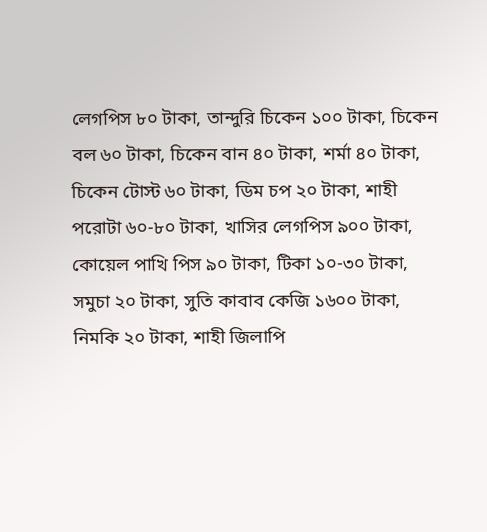লেগপিস ৮০ টাকা, তান্দুরি চিকেন ১০০ টাকা, চিকেন বল ৬০ টাকা, চিকেন বান ৪০ টাকা, শর্মা ৪০ টাকা, চিকেন টোস্ট ৬০ টাকা, ডিম চপ ২০ টাকা, শাহী পরোটা ৬০-৮০ টাকা, খাসির লেগপিস ৯০০ টাকা, কোয়েল পাখি পিস ৯০ টাকা, টিকা ১০-৩০ টাকা, সমুচা ২০ টাকা, সুতি কাবাব কেজি ১৬০০ টাকা, নিমকি ২০ টাকা, শাহী জিলাপি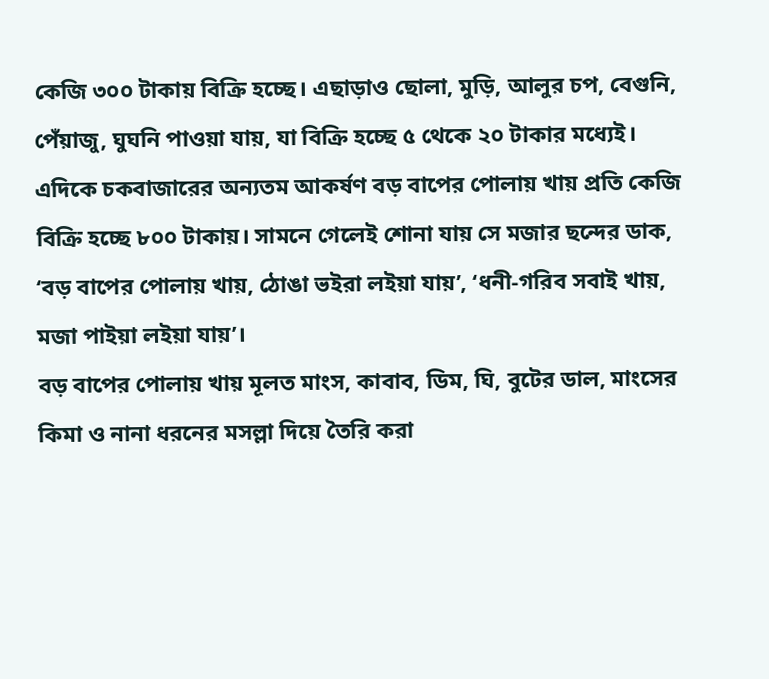কেজি ৩০০ টাকায় বিক্রি হচ্ছে। এছাড়াও ছোলা, মুড়ি, আলুর চপ, বেগুনি, পেঁয়াজু, ঘুঘনি পাওয়া যায়, যা বিক্রি হচ্ছে ৫ থেকে ২০ টাকার মধ্যেই।
এদিকে চকবাজারের অন্যতম আকর্ষণ বড় বাপের পোলায় খায় প্রতি কেজি বিক্রি হচ্ছে ৮০০ টাকায়। সামনে গেলেই শোনা যায় সে মজার ছন্দের ডাক, ‘বড় বাপের পোলায় খায়, ঠোঙা ভইরা লইয়া যায়’, ‘ধনী-গরিব সবাই খায়, মজা পাইয়া লইয়া যায়’।
বড় বাপের পোলায় খায় মূলত মাংস, কাবাব, ডিম, ঘি, বুটের ডাল, মাংসের কিমা ও নানা ধরনের মসল্লা দিয়ে তৈরি করা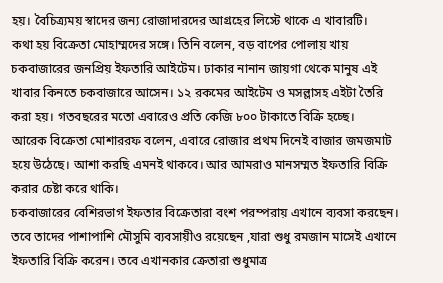হয়। বৈচিত্র্যময় স্বাদের জন্য রোজাদারদের আগ্রহের লিস্টে থাকে এ খাবারটি।
কথা হয় বিক্রেতা মোহাম্মদের সঙ্গে। তিনি বলেন, বড় বাপের পোলায় খায় চকবাজারের জনপ্রিয় ইফতারি আইটেম। ঢাকার নানান জায়গা থেকে মানুষ এই খাবার কিনতে চকবাজারে আসেন। ১২ রকমের আইটেম ও মসল্লাসহ এইটা তৈরি করা হয়। গতবছরের মতো এবারেও প্রতি কেজি ৮০০ টাকাতে বিক্রি হচ্ছে।
আরেক বিক্রেতা মোশাররফ বলেন, এবারে রোজার প্রথম দিনেই বাজার জমজমাট হয়ে উঠেছে। আশা করছি এমনই থাকবে। আর আমরাও মানসম্মত ইফতারি বিক্রি করার চেষ্টা করে থাকি।
চকবাজারের বেশিরভাগ ইফতার বিক্রেতারা বংশ পরম্পরায় এখানে ব্যবসা করছেন। তবে তাদের পাশাপাশি মৌসুমি ব্যবসায়ীও রয়েছেন ,যারা শুধু রমজান মাসেই এখানে ইফতারি বিক্রি করেন। তবে এখানকার ক্রেতারা শুধুমাত্র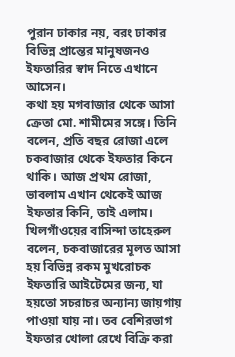পুরান ঢাকার নয়, বরং ঢাকার বিভিন্ন প্রান্তের মানুষজনও ইফতারির স্বাদ নিতে এখানে আসেন।
কথা হয় মগবাজার থেকে আসা ক্রেতা মো. শামীমের সঙ্গে। তিনি বলেন, প্রতি বছর রোজা এলে চকবাজার থেকে ইফতার কিনে থাকি। আজ প্রথম রোজা, ভাবলাম এখান থেকেই আজ ইফতার কিনি, তাই এলাম।
খিলগাঁওয়ের বাসিন্দা তাহেরুল বলেন, চকবাজারের মূলত আসা হয় বিভিন্ন রকম মুখরোচক ইফতারি আইটেমের জন্য, যা হয়তো সচরাচর অন্যান্য জায়গায় পাওয়া যায় না। তব বেশিরভাগ ইফতার খোলা রেখে বিক্রি করা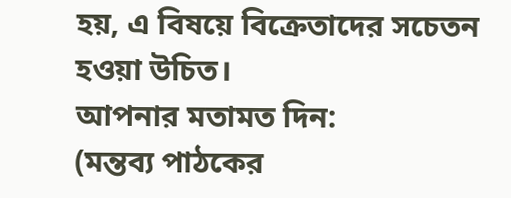হয়, এ বিষয়ে বিক্রেতাদের সচেতন হওয়া উচিত।
আপনার মতামত দিন:
(মন্তব্য পাঠকের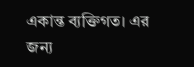একান্ত ব্যক্তিগত। এর জন্য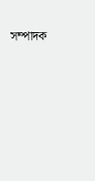সম্পাদক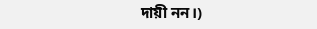দায়ী নন।)